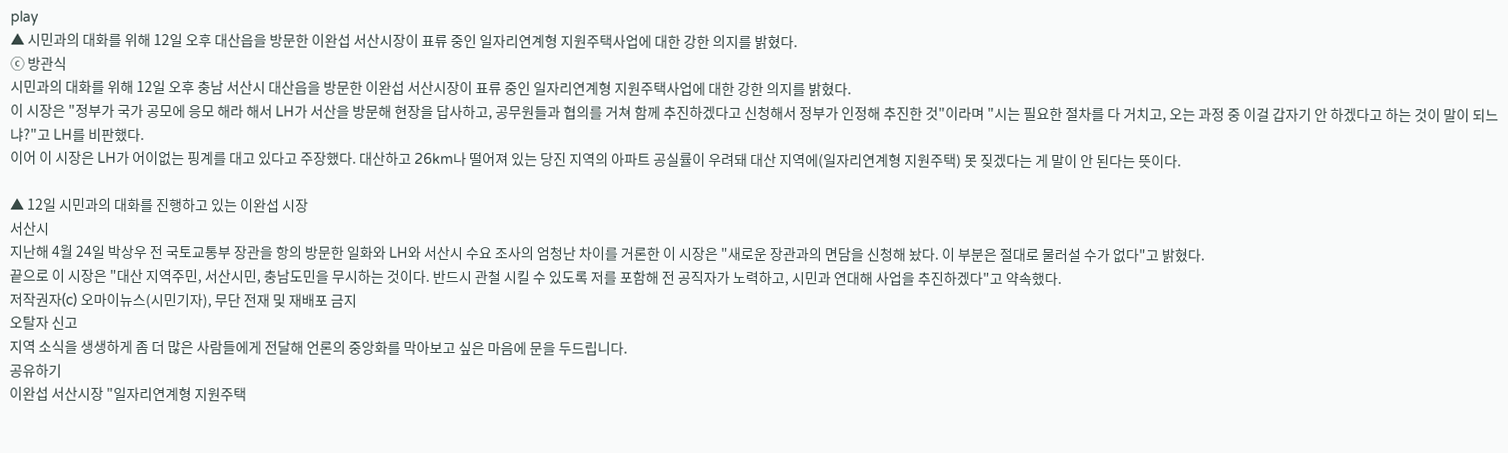play
▲ 시민과의 대화를 위해 12일 오후 대산읍을 방문한 이완섭 서산시장이 표류 중인 일자리연계형 지원주택사업에 대한 강한 의지를 밝혔다.
ⓒ 방관식
시민과의 대화를 위해 12일 오후 충남 서산시 대산읍을 방문한 이완섭 서산시장이 표류 중인 일자리연계형 지원주택사업에 대한 강한 의지를 밝혔다.
이 시장은 "정부가 국가 공모에 응모 해라 해서 LH가 서산을 방문해 현장을 답사하고, 공무원들과 협의를 거쳐 함께 추진하겠다고 신청해서 정부가 인정해 추진한 것"이라며 "시는 필요한 절차를 다 거치고, 오는 과정 중 이걸 갑자기 안 하겠다고 하는 것이 말이 되느냐?"고 LH를 비판했다.
이어 이 시장은 LH가 어이없는 핑계를 대고 있다고 주장했다. 대산하고 26km나 떨어져 있는 당진 지역의 아파트 공실률이 우려돼 대산 지역에(일자리연계형 지원주택) 못 짖겠다는 게 말이 안 된다는 뜻이다.

▲ 12일 시민과의 대화를 진행하고 있는 이완섭 시장
서산시
지난해 4월 24일 박상우 전 국토교통부 장관을 항의 방문한 일화와 LH와 서산시 수요 조사의 엄청난 차이를 거론한 이 시장은 "새로운 장관과의 면담을 신청해 놨다. 이 부분은 절대로 물러설 수가 없다"고 밝혔다.
끝으로 이 시장은 "대산 지역주민, 서산시민, 충남도민을 무시하는 것이다. 반드시 관철 시킬 수 있도록 저를 포함해 전 공직자가 노력하고, 시민과 연대해 사업을 추진하겠다"고 약속했다.
저작권자(c) 오마이뉴스(시민기자), 무단 전재 및 재배포 금지
오탈자 신고
지역 소식을 생생하게 좀 더 많은 사람들에게 전달해 언론의 중앙화를 막아보고 싶은 마음에 문을 두드립니다.
공유하기
이완섭 서산시장 "일자리연계형 지원주택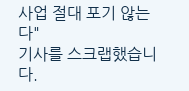사업 절대 포기 않는다"
기사를 스크랩했습니다.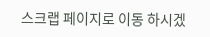스크랩 페이지로 이동 하시겠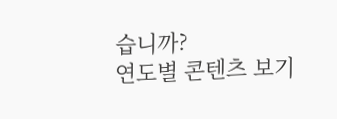습니까?
연도별 콘텐츠 보기